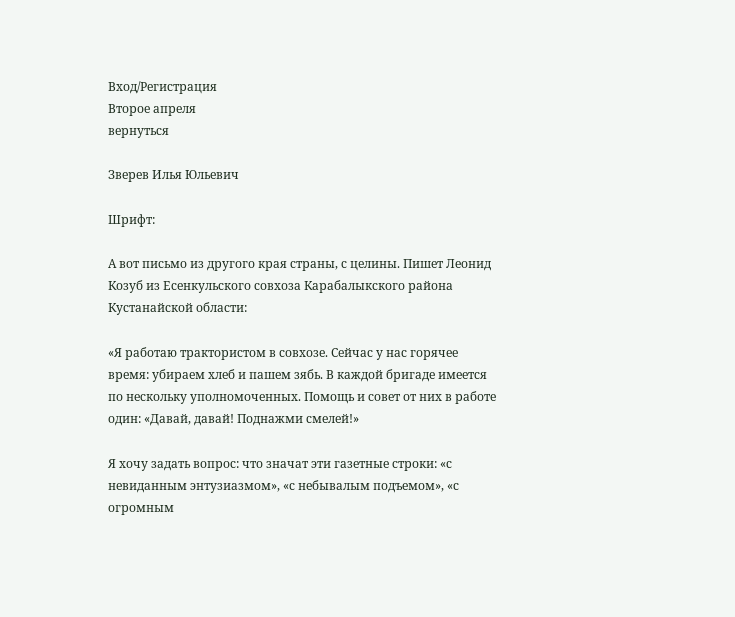Вход/Регистрация
Второе апреля
вернуться

Зверев Илья Юльевич

Шрифт:

А вот письмо из другого края страны, с целины. Пишет Леонид Козуб из Есенкульского совхоза Карабалыкского района Кустанайской области:

«Я работаю трактористом в совхозе. Сейчас у нас горячее время: убираем хлеб и пашем зябь. В каждой бригаде имеется по нескольку уполномоченных. Помощь и совет от них в работе один: «Давай, давай! Поднажми смелей!»

Я хочу задать вопрос: что значат эти газетные строки: «с невиданным энтузиазмом», «с небывалым подъемом», «с огромным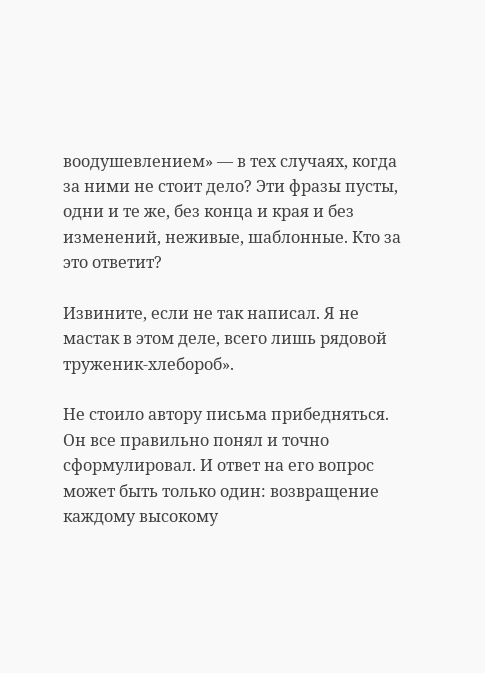воодушевлением» — в тех случаях, когда за ними не стоит дело? Эти фразы пусты, одни и те же, без конца и края и без изменений, неживые, шаблонные. Кто за это ответит?

Извините, если не так написал. Я не мастак в этом деле, всего лишь рядовой труженик-хлебороб».

Не стоило автору письма прибедняться. Он все правильно понял и точно сформулировал. И ответ на его вопрос может быть только один: возвращение каждому высокому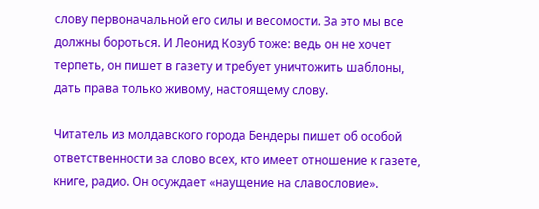слову первоначальной его силы и весомости. За это мы все должны бороться. И Леонид Козуб тоже: ведь он не хочет терпеть, он пишет в газету и требует уничтожить шаблоны, дать права только живому, настоящему слову.

Читатель из молдавского города Бендеры пишет об особой ответственности за слово всех, кто имеет отношение к газете, книге, радио. Он осуждает «наущение на славословие».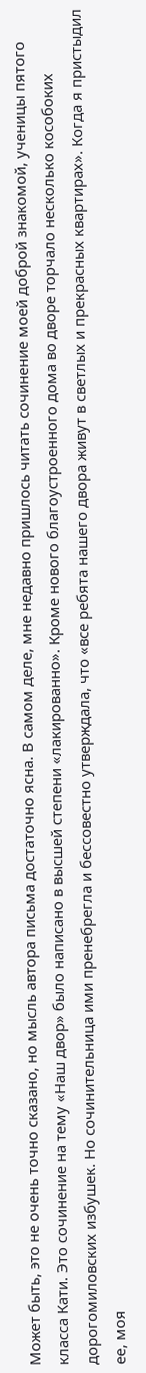Может быть, это не очень точно сказано, но мысль автора письма достаточно ясна. В самом деле, мне недавно пришлось читать сочинение моей доброй знакомой, ученицы пятого класса Кати. Это сочинение на тему «Наш двор» было написано в высшей степени «лакированно». Кроме нового благоустроенного дома во дворе торчало несколько кособоких дорогомиловских избушек. Но сочинительница ими пренебрегла и бессовестно утверждала, что «все ребята нашего двора живут в светлых и прекрасных квартирах». Когда я пристыдил ее, моя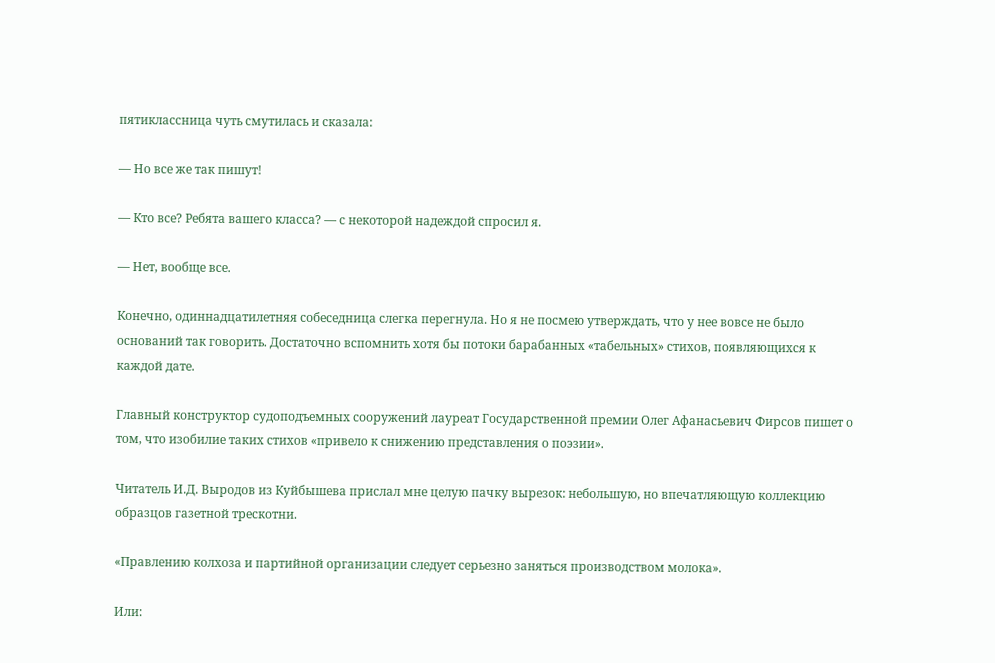пятиклассница чуть смутилась и сказала:

— Но все же так пишут!

— Кто все? Ребята вашего класса? — с некоторой надеждой спросил я.

— Нет, вообще все.

Конечно, одиннадцатилетняя собеседница слегка перегнула. Но я не посмею утверждать, что у нее вовсе не было оснований так говорить. Достаточно вспомнить хотя бы потоки барабанных «табельных» стихов, появляющихся к каждой дате.

Главный конструктор судоподъемных сооружений лауреат Государственной премии Олег Афанасьевич Фирсов пишет о том, что изобилие таких стихов «привело к снижению представления о поэзии».

Читатель И.Д. Выродов из Куйбышева прислал мне целую пачку вырезок: небольшую, но впечатляющую коллекцию образцов газетной трескотни.

«Правлению колхоза и партийной организации следует серьезно заняться производством молока».

Или: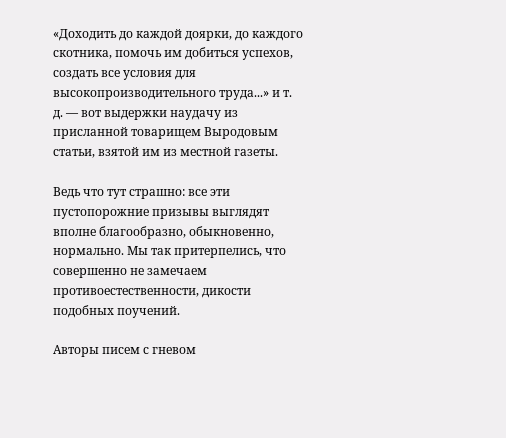«Доходить до каждой доярки, до каждого скотника, помочь им добиться успехов, создать все условия для высокопроизводительного труда...» и т. д. — вот выдержки наудачу из присланной товарищем Выродовым статьи, взятой им из местной газеты.

Ведь что тут страшно: все эти пустопорожние призывы выглядят вполне благообразно, обыкновенно, нормально. Мы так притерпелись, что совершенно не замечаем противоестественности, дикости подобных поучений.

Авторы писем с гневом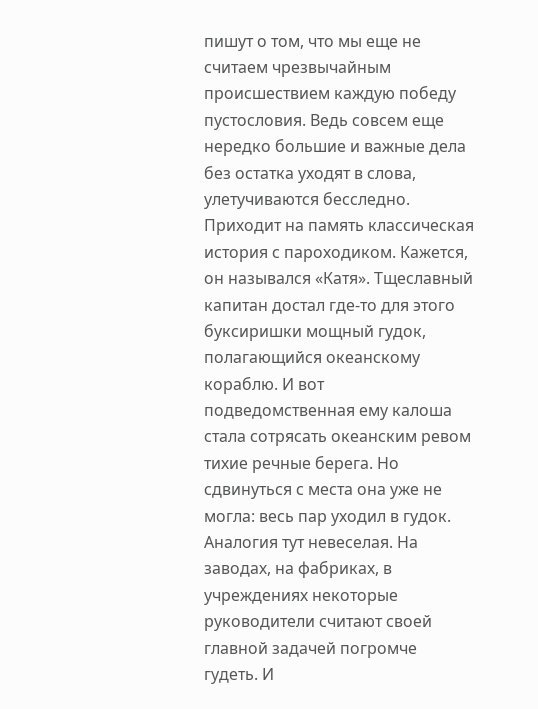пишут о том, что мы еще не считаем чрезвычайным происшествием каждую победу пустословия. Ведь совсем еще нередко большие и важные дела без остатка уходят в слова, улетучиваются бесследно. Приходит на память классическая история с пароходиком. Кажется, он назывался «Катя». Тщеславный капитан достал где-то для этого буксиришки мощный гудок, полагающийся океанскому кораблю. И вот подведомственная ему калоша стала сотрясать океанским ревом тихие речные берега. Но сдвинуться с места она уже не могла: весь пар уходил в гудок. Аналогия тут невеселая. На заводах, на фабриках, в учреждениях некоторые руководители считают своей главной задачей погромче гудеть. И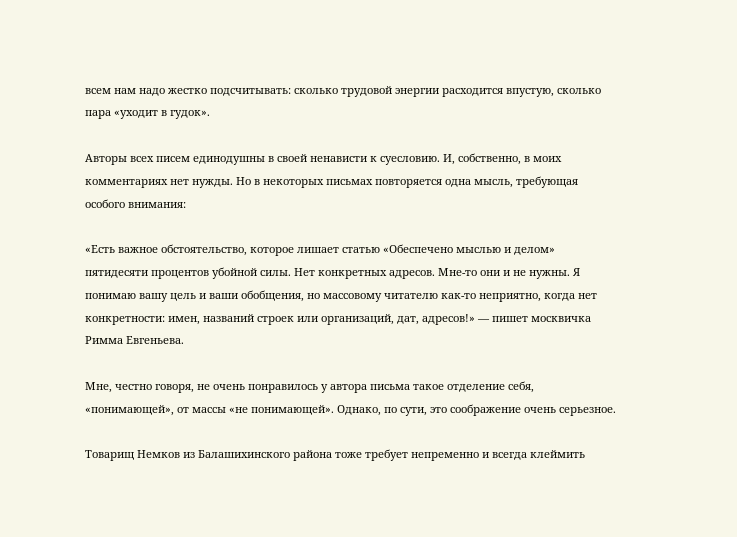всем нам надо жестко подсчитывать: сколько трудовой энергии расходится впустую, сколько пара «уходит в гудок».

Авторы всех писем единодушны в своей ненависти к суесловию. И, собственно, в моих комментариях нет нужды. Но в некоторых письмах повторяется одна мысль, требующая особого внимания:

«Есть важное обстоятельство, которое лишает статью «Обеспечено мыслью и делом» пятидесяти процентов убойной силы. Нет конкретных адресов. Мне-то они и не нужны. Я понимаю вашу цель и ваши обобщения, но массовому читателю как-то неприятно, когда нет конкретности: имен, названий строек или организаций, дат, адресов!» — пишет москвичка Римма Евгеньева.

Мне, честно говоря, не очень понравилось у автора письма такое отделение себя, «понимающей», от массы «не понимающей». Однако, по сути, это соображение очень серьезное.

Товарищ Немков из Балашихинского района тоже требует непременно и всегда клеймить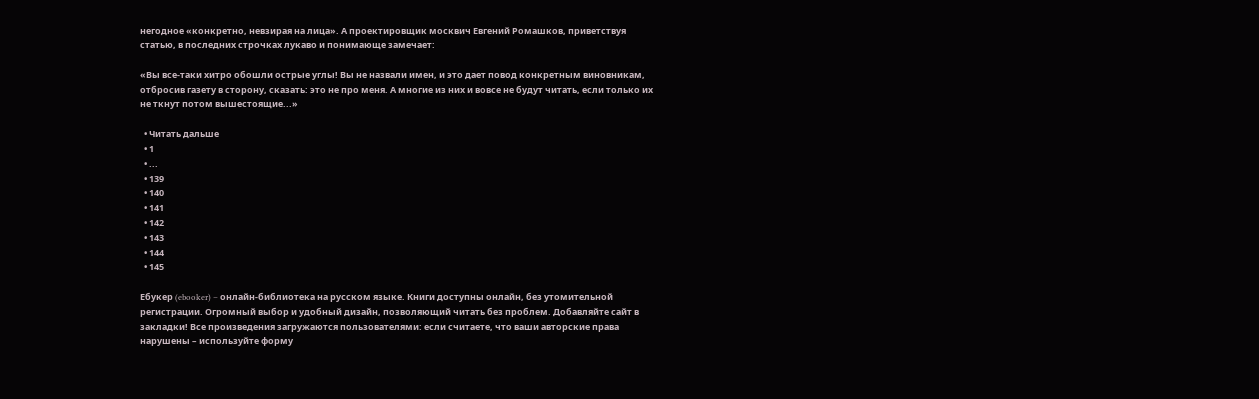негодное «конкретно, невзирая на лица». А проектировщик москвич Евгений Ромашков, приветствуя статью, в последних строчках лукаво и понимающе замечает:

«Вы все-таки хитро обошли острые углы! Вы не назвали имен, и это дает повод конкретным виновникам, отбросив газету в сторону, сказать: это не про меня. А многие из них и вовсе не будут читать, если только их не ткнут потом вышестоящие...»

  • Читать дальше
  • 1
  • ...
  • 139
  • 140
  • 141
  • 142
  • 143
  • 144
  • 145

Ебукер (ebooker) – онлайн-библиотека на русском языке. Книги доступны онлайн, без утомительной регистрации. Огромный выбор и удобный дизайн, позволяющий читать без проблем. Добавляйте сайт в закладки! Все произведения загружаются пользователями: если считаете, что ваши авторские права нарушены – используйте форму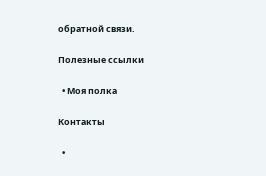обратной связи.

Полезные ссылки

  • Моя полка

Контакты

  •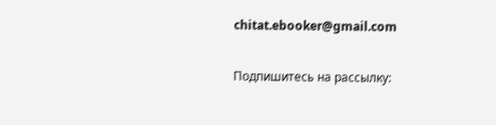chitat.ebooker@gmail.com

Подпишитесь на рассылку: